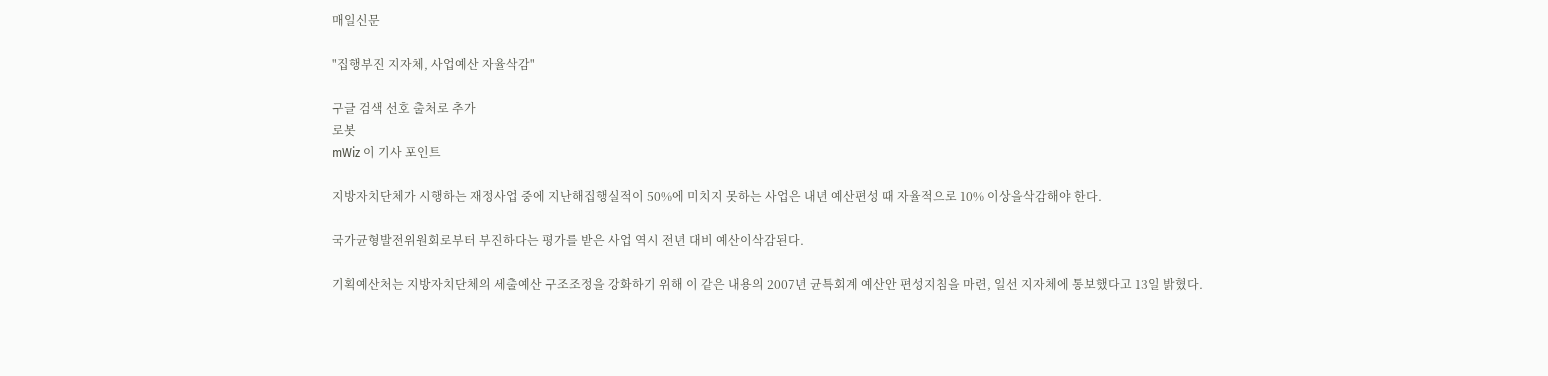매일신문

"집행부진 지자체, 사업예산 자율삭감"

구글 검색 선호 출처로 추가
로봇
mWiz 이 기사 포인트

지방자치단체가 시행하는 재정사업 중에 지난해집행실적이 50%에 미치지 못하는 사업은 내년 예산편성 때 자율적으로 10% 이상을삭감해야 한다.

국가균형발전위원회로부터 부진하다는 평가를 받은 사업 역시 전년 대비 예산이삭감된다.

기획예산처는 지방자치단체의 세출예산 구조조정을 강화하기 위해 이 같은 내용의 2007년 균특회계 예산안 편성지침을 마련, 일선 지자체에 통보했다고 13일 밝혔다.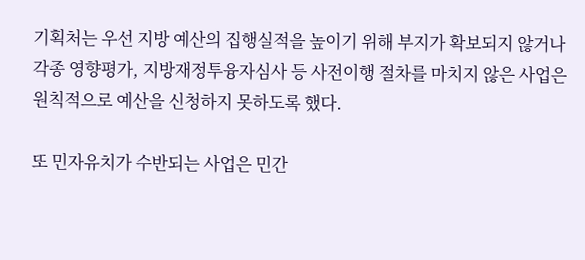기획처는 우선 지방 예산의 집행실적을 높이기 위해 부지가 확보되지 않거나 각종 영향평가, 지방재정투융자심사 등 사전이행 절차를 마치지 않은 사업은 원칙적으로 예산을 신청하지 못하도록 했다.

또 민자유치가 수반되는 사업은 민간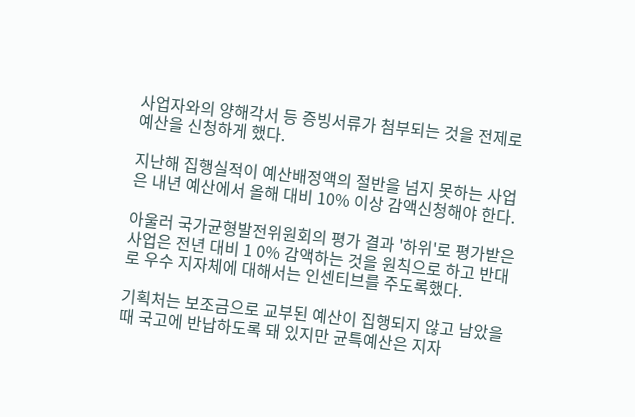사업자와의 양해각서 등 증빙서류가 첨부되는 것을 전제로 예산을 신청하게 했다.

지난해 집행실적이 예산배정액의 절반을 넘지 못하는 사업은 내년 예산에서 올해 대비 10% 이상 감액신청해야 한다.

아울러 국가균형발전위원회의 평가 결과 '하위'로 평가받은 사업은 전년 대비 1 0% 감액하는 것을 원칙으로 하고 반대로 우수 지자체에 대해서는 인센티브를 주도록했다.

기획처는 보조금으로 교부된 예산이 집행되지 않고 남았을 때 국고에 반납하도록 돼 있지만 균특예산은 지자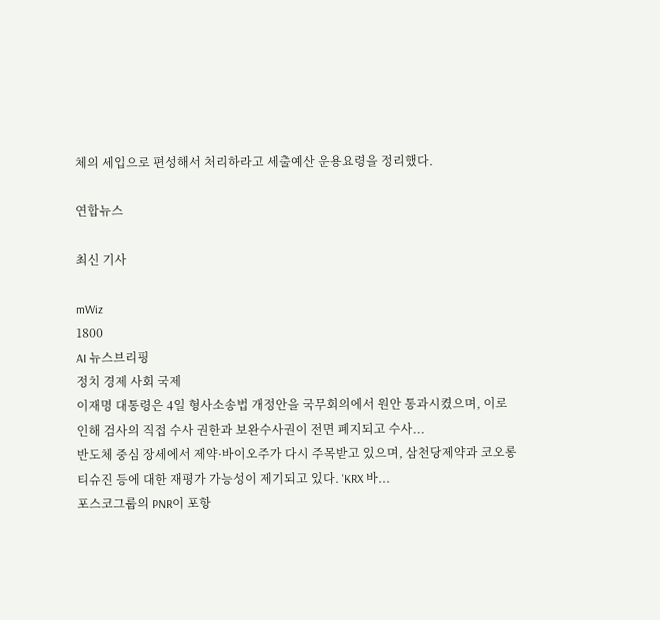체의 세입으로 편성해서 처리하라고 세출예산 운용요령을 정리했다.

연합뉴스

최신 기사

mWiz
1800
AI 뉴스브리핑
정치 경제 사회 국제
이재명 대통령은 4일 형사소송법 개정안을 국무회의에서 원안 통과시켰으며, 이로 인해 검사의 직접 수사 권한과 보완수사권이 전면 폐지되고 수사...
반도체 중심 장세에서 제약·바이오주가 다시 주목받고 있으며, 삼천당제약과 코오롱티슈진 등에 대한 재평가 가능성이 제기되고 있다. 'KRX 바...
포스코그룹의 PNR이 포항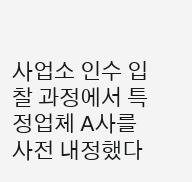사업소 인수 입찰 과정에서 특정업체 A사를 사전 내정했다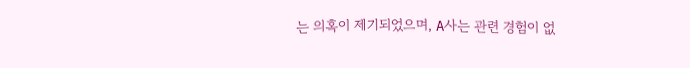는 의혹이 제기되었으며, A사는 관련 경험이 없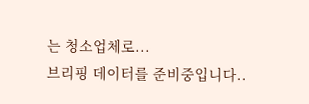는 청소업체로...
브리핑 데이터를 준비중입니다..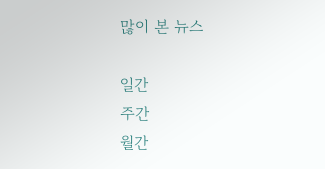많이 본 뉴스

일간
주간
월간